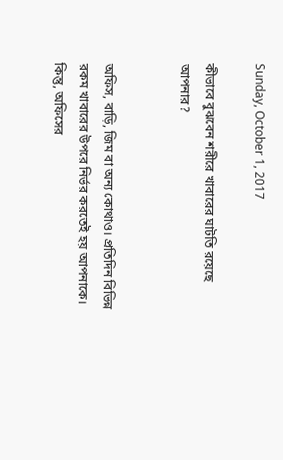Sunday, October 1, 2017

কীভাবে বুঝবেন শরীরে খাবারের ঘাটতি রয়েছে আপনার?


অফিস, বাড়ি, জিম বা অন্য কোথাও। প্রতিদিন বিভিন্ন রকম খাবারের উপরে নির্ভর করতেই হয় আপনাকে। কিন্তু, অফিসের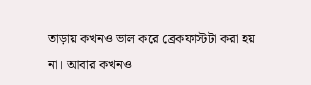তাড়ায় কখনও ভাল করে ব্রেকফাস্টটা করা হয় না। আবার কখনও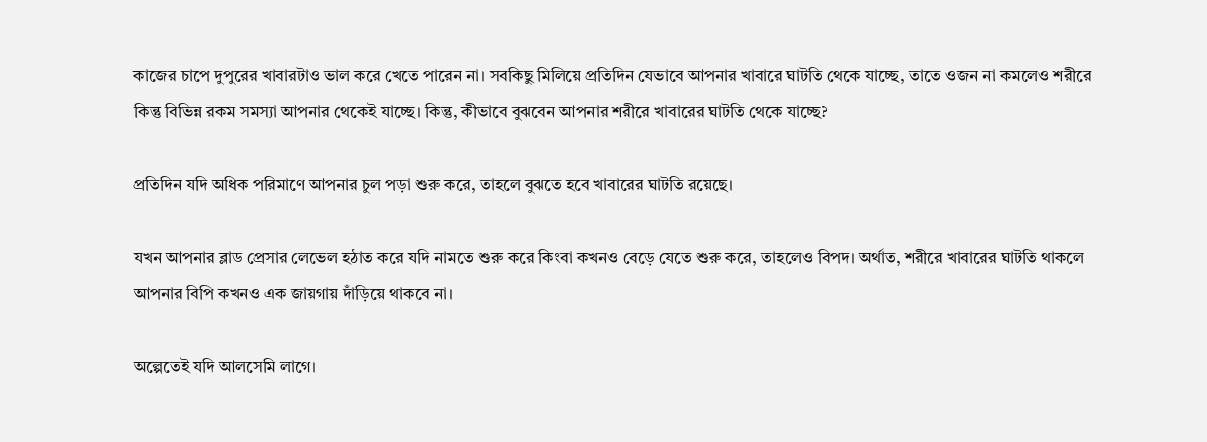কাজের চাপে দুপুরের খাবারটাও ভাল করে খেতে পারেন না। সবকিছু মিলিয়ে প্রতিদিন যেভাবে আপনার খাবারে ঘাটতি থেকে যাচ্ছে, তাতে ওজন না কমলেও শরীরে কিন্তু বিভিন্ন রকম সমস্যা আপনার থেকেই যাচ্ছে। কিন্তু, কীভাবে বুঝবেন আপনার শরীরে খাবারের ঘাটতি থেকে যাচ্ছে?

প্রতিদিন যদি অধিক পরিমাণে আপনার চুল পড়া শুরু করে, তাহলে বুঝতে হবে খাবারের ঘাটতি রয়েছে।

যখন আপনার ব্লাড প্রেসার লেভেল হঠাত করে যদি নামতে শুরু করে কিংবা কখনও বেড়ে যেতে শুরু করে, তাহলেও বিপদ। অর্থাত, শরীরে খাবারের ঘাটতি থাকলে আপনার বিপি কখনও এক জায়গায় দাঁড়িয়ে থাকবে না।

অল্পেতেই যদি আলসেমি লাগে।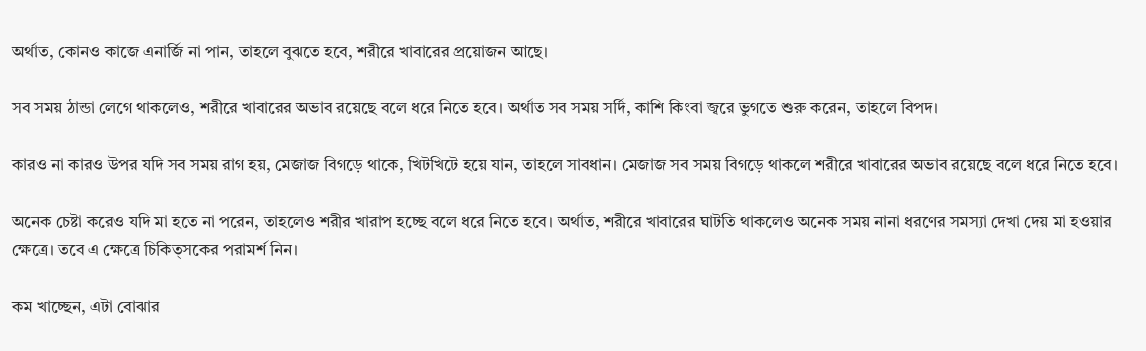অর্থাত, কোনও কাজে এনার্জি না পান, তাহলে বুঝতে হবে, শরীরে খাবারের প্রয়োজন আছে।

সব সময় ঠান্ডা লেগে থাকলেও, শরীরে খাবারের অভাব রয়েছে বলে ধরে নিতে হবে। অর্থাত সব সময় সর্দি, কাশি কিংবা জ্বরে ভুগতে শুরু করেন, তাহলে বিপদ।

কারও না কারও উপর যদি সব সময় রাগ হয়, মেজাজ বিগড়ে থাকে, খিটখিটে হয়ে যান, তাহলে সাবধান। মেজাজ সব সময় বিগড়ে থাকলে শরীরে খাবারের অভাব রয়েছে বলে ধরে নিতে হবে।

অনেক চেষ্টা করেও যদি মা হতে না পরেন, তাহলেও শরীর খারাপ হচ্ছে বলে ধরে নিতে হবে। অর্থাত, শরীরে খাবারের ঘাটতি থাকলেও অনেক সময় নানা ধরণের সমস্যা দেখা দেয় মা হওয়ার ক্ষেত্রে। তবে এ ক্ষেত্রে চিকিত্সকের পরামর্শ নিন।

কম খাচ্ছেন, এটা বোঝার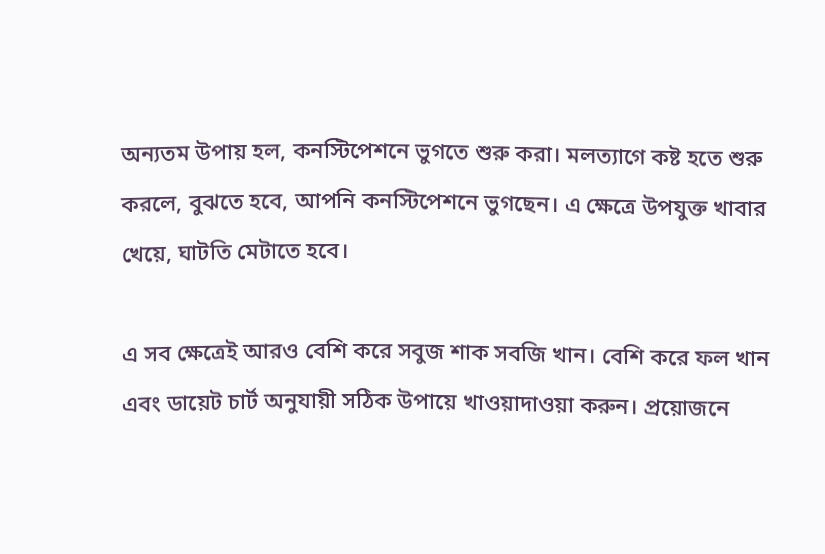অন্যতম উপায় হল, কনস্টিপেশনে ভুগতে শুরু করা। মলত্যাগে কষ্ট হতে শুরু করলে, বুঝতে হবে, আপনি কনস্টিপেশনে ভুগছেন। এ ক্ষেত্রে উপযুক্ত খাবার খেয়ে, ঘাটতি মেটাতে হবে।

এ সব ক্ষেত্রেই আরও বেশি করে সবুজ শাক সবজি খান। বেশি করে ফল খান এবং ডায়েট চার্ট অনুযায়ী সঠিক উপায়ে খাওয়াদাওয়া করুন। প্রয়োজনে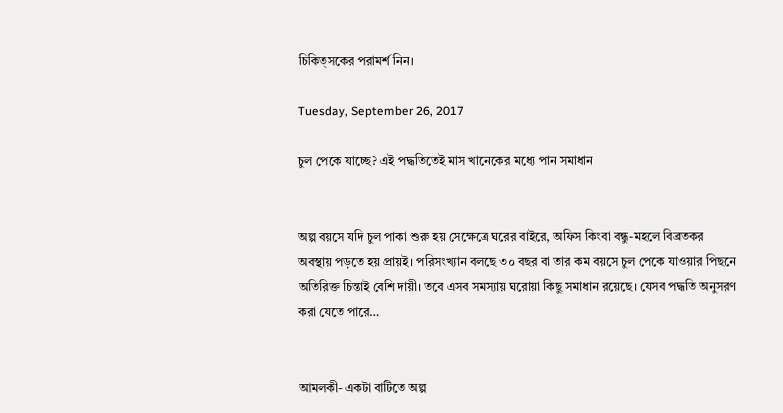চিকিত্সকের পরামর্শ নিন।

Tuesday, September 26, 2017

চুল পেকে যাচ্ছে? এই পদ্ধতিতেই মাস খানেকের মধ্যে পান সমাধান


অল্প বয়সে যদি চুল পাকা শুরু হয় সেক্ষেত্রে ঘরের বাইরে, অফিস কিংবা বন্ধু-মহলে বিব্রতকর অবস্থায় পড়তে হয় প্রায়ই। পরিসংখ্যান বলছে ৩০ বছর বা তার কম বয়সে চুল পেকে যাওয়ার পিছনে অতিরিক্ত চিন্তাই বেশি দায়ী। তবে এসব সমস্যায় ঘরোয়া কিছু সমাধান রয়েছে। যেসব পদ্ধতি অনুসরণ করা যেতে পারে…


আমলকী- একটা বাটিতে অল্প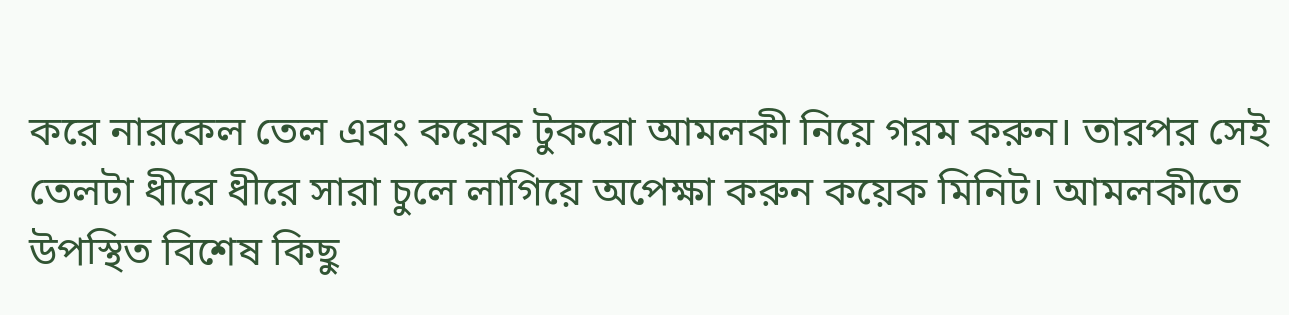করে নারকেল তেল এবং কয়েক টুকরো আমলকী নিয়ে গরম করুন। তারপর সেই তেলটা ধীরে ধীরে সারা চুলে লাগিয়ে অপেক্ষা করুন কয়েক মিনিট। আমলকীতে উপস্থিত বিশেষ কিছু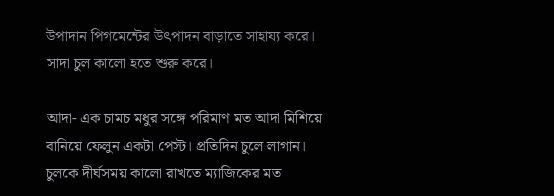উপাদান পিগমেন্টের উৎপাদন বাড়াতে সাহায্য করে। সাদা চুল কালো হতে শুরু করে।

আদা- এক চামচ মধুর সঙ্গে পরিমাণ মত আদা মিশিয়ে বানিয়ে ফেলুন একটা পেস্ট। প্রতিদিন চুলে লাগান। চুলকে দীর্ঘসময় কালো রাখতে ম্যাজিকের মত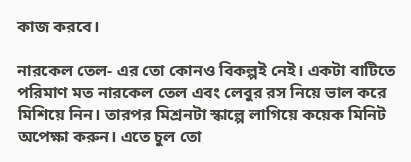কাজ করবে।

নারকেল তেল- এর তো কোনও বিকল্পই নেই। একটা বাটিতে পরিমাণ মত নারকেল তেল এবং লেবুর রস নিয়ে ভাল করে মিশিয়ে নিন। তারপর মিশ্রনটা স্কাল্পে লাগিয়ে কয়েক মিনিট অপেক্ষা করুন। এতে চুল তো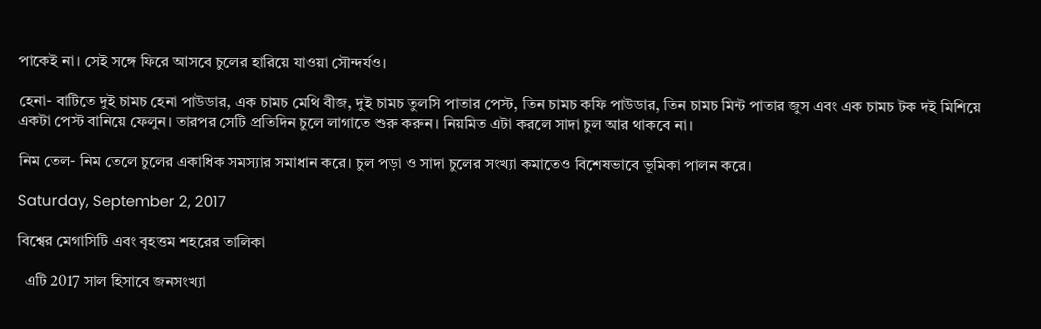পাকেই না। সেই সঙ্গে ফিরে আসবে চুলের হারিয়ে যাওয়া সৌন্দর্যও।

হেনা- বাটিতে দুই চামচ হেনা পাউডার, এক চামচ মেথি বীজ, দুই চামচ তুলসি পাতার পেস্ট, তিন চামচ কফি পাউডার, তিন চামচ মিন্ট পাতার জুস এবং এক চামচ টক দই মিশিয়ে একটা পেস্ট বানিয়ে ফেলুন। তারপর সেটি প্রতিদিন চুলে লাগাতে শুরু করুন। নিয়মিত এটা করলে সাদা চুল আর থাকবে না।

নিম তেল- নিম তেলে চুলের একাধিক সমস্যার সমাধান করে। চুল পড়া ও সাদা চুলের সংখ্যা কমাতেও বিশেষভাবে ভূমিকা পালন করে।

Saturday, September 2, 2017

বিশ্বের মেগাসিটি এবং বৃহত্তম শহরের তালিকা

  এটি 2017 সাল হিসাবে জনসংখ্যা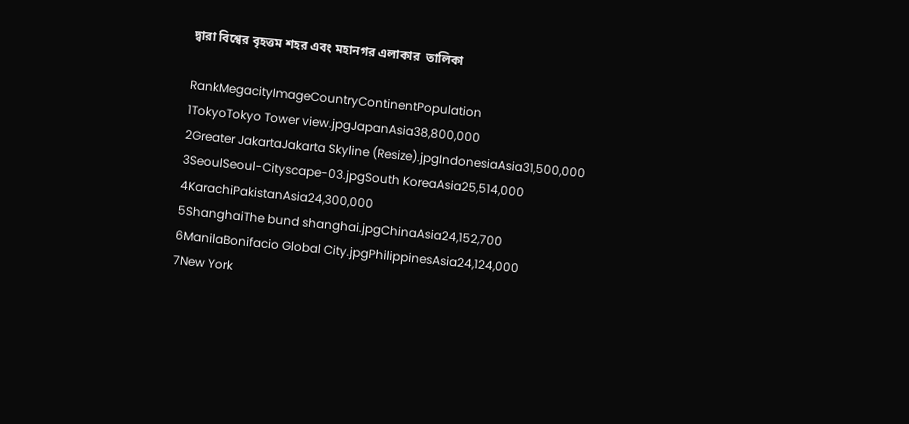দ্বারা বিশ্বের বৃহত্তম শহর এবং মহানগর এলাকার  তালিকা

RankMegacityImageCountryContinentPopulation
1TokyoTokyo Tower view.jpgJapanAsia38,800,000
2Greater JakartaJakarta Skyline (Resize).jpgIndonesiaAsia31,500,000
3SeoulSeoul-Cityscape-03.jpgSouth KoreaAsia25,514,000
4KarachiPakistanAsia24,300,000
5ShanghaiThe bund shanghai.jpgChinaAsia24,152,700
6ManilaBonifacio Global City.jpgPhilippinesAsia24,124,000
7New York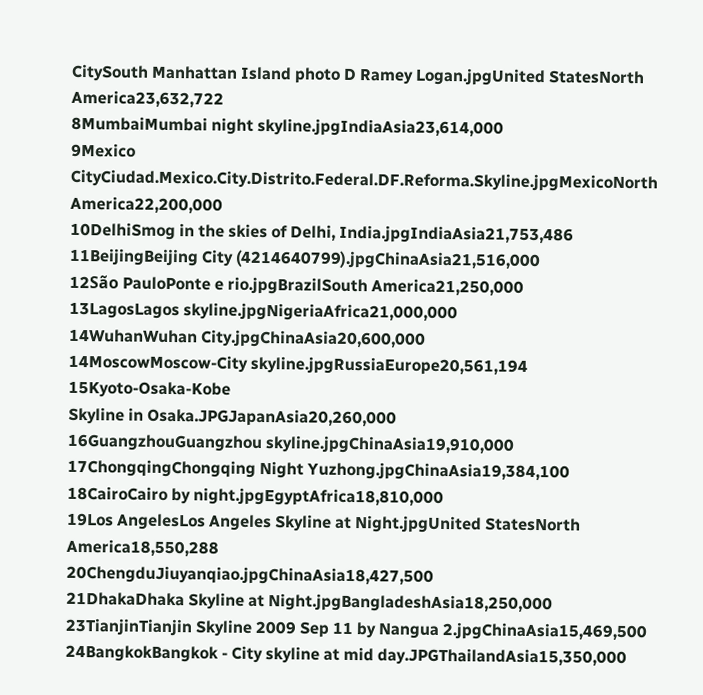CitySouth Manhattan Island photo D Ramey Logan.jpgUnited StatesNorth America23,632,722
8MumbaiMumbai night skyline.jpgIndiaAsia23,614,000
9Mexico CityCiudad.Mexico.City.Distrito.Federal.DF.Reforma.Skyline.jpgMexicoNorth America22,200,000
10DelhiSmog in the skies of Delhi, India.jpgIndiaAsia21,753,486
11BeijingBeijing City (4214640799).jpgChinaAsia21,516,000
12São PauloPonte e rio.jpgBrazilSouth America21,250,000
13LagosLagos skyline.jpgNigeriaAfrica21,000,000
14WuhanWuhan City.jpgChinaAsia20,600,000
14MoscowMoscow-City skyline.jpgRussiaEurope20,561,194
15Kyoto-Osaka-Kobe
Skyline in Osaka.JPGJapanAsia20,260,000
16GuangzhouGuangzhou skyline.jpgChinaAsia19,910,000
17ChongqingChongqing Night Yuzhong.jpgChinaAsia19,384,100
18CairoCairo by night.jpgEgyptAfrica18,810,000
19Los AngelesLos Angeles Skyline at Night.jpgUnited StatesNorth America18,550,288
20ChengduJiuyanqiao.jpgChinaAsia18,427,500
21DhakaDhaka Skyline at Night.jpgBangladeshAsia18,250,000
23TianjinTianjin Skyline 2009 Sep 11 by Nangua 2.jpgChinaAsia15,469,500
24BangkokBangkok - City skyline at mid day.JPGThailandAsia15,350,000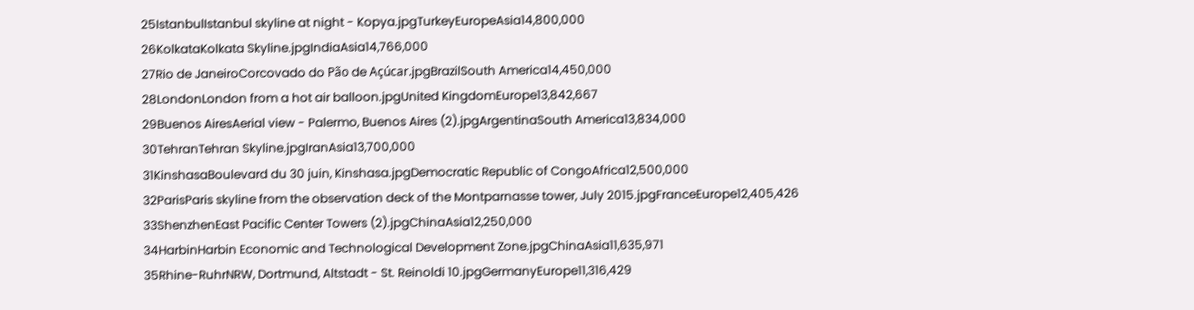25IstanbulIstanbul skyline at night - Kopya.jpgTurkeyEuropeAsia14,800,000
26KolkataKolkata Skyline.jpgIndiaAsia14,766,000
27Rio de JaneiroCorcovado do Pão de Açúcar.jpgBrazilSouth America14,450,000
28LondonLondon from a hot air balloon.jpgUnited KingdomEurope13,842,667
29Buenos AiresAerial view - Palermo, Buenos Aires (2).jpgArgentinaSouth America13,834,000
30TehranTehran Skyline.jpgIranAsia13,700,000
31KinshasaBoulevard du 30 juin, Kinshasa.jpgDemocratic Republic of CongoAfrica12,500,000
32ParisParis skyline from the observation deck of the Montparnasse tower, July 2015.jpgFranceEurope12,405,426
33ShenzhenEast Pacific Center Towers (2).jpgChinaAsia12,250,000
34HarbinHarbin Economic and Technological Development Zone.jpgChinaAsia11,635,971
35Rhine-RuhrNRW, Dortmund, Altstadt - St. Reinoldi 10.jpgGermanyEurope11,316,429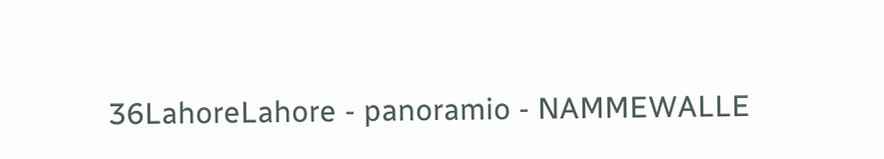36LahoreLahore - panoramio - NAMMEWALLE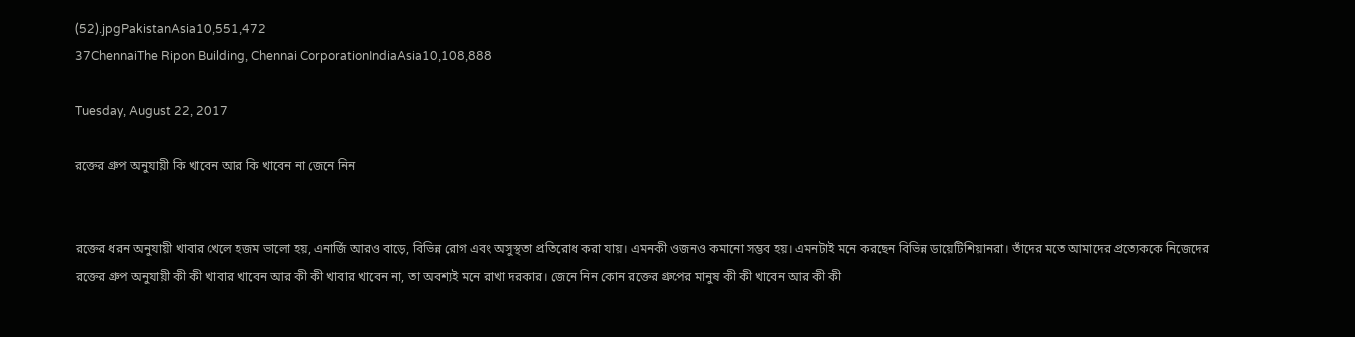(52).jpgPakistanAsia10,551,472
37ChennaiThe Ripon Building, Chennai CorporationIndiaAsia10,108,888

Tuesday, August 22, 2017

রক্তের গ্রুপ অনুযায়ী কি খাবেন আর কি খাবেন না জেনে নিন


রক্তের ধরন অনুযায়ী খাবার খেলে হজম ভালো হয়, এনার্জি আরও বাড়ে, বিভিন্ন রোগ এবং অসুস্থতা প্রতিরোধ করা যায়। এমনকী ওজনও কমানো সম্ভব হয়। এমনটাই মনে করছেন বিভিন্ন ডায়েটিশিয়ানরা। তাঁদের মতে আমাদের প্রত্যেককে নিজেদের রক্তের গ্রুপ অনুযায়ী কী কী খাবার খাবেন আর কী কী খাবার খাবেন না, তা অবশ্যই মনে রাখা দরকার। জেনে নিন কোন রক্তের গ্রুপের মানুষ কী কী খাবেন আর কী কী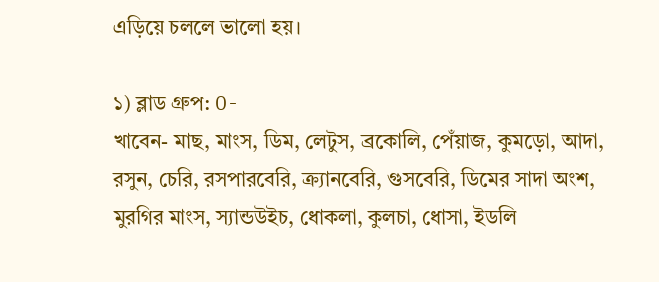এড়িয়ে চললে ভালো হয়।

১) ব্লাড গ্রুপ: O-
খাবেন- মাছ, মাংস, ডিম, লেটুস, ব্রকোলি, পেঁয়াজ, কুমড়ো, আদা, রসুন, চেরি, রসপারবেরি, ক্র্যানবেরি, গুসবেরি, ডিমের সাদা অংশ, মুরগির মাংস, স্যান্ডউইচ, ধোকলা, কুলচা, ধোসা, ইডলি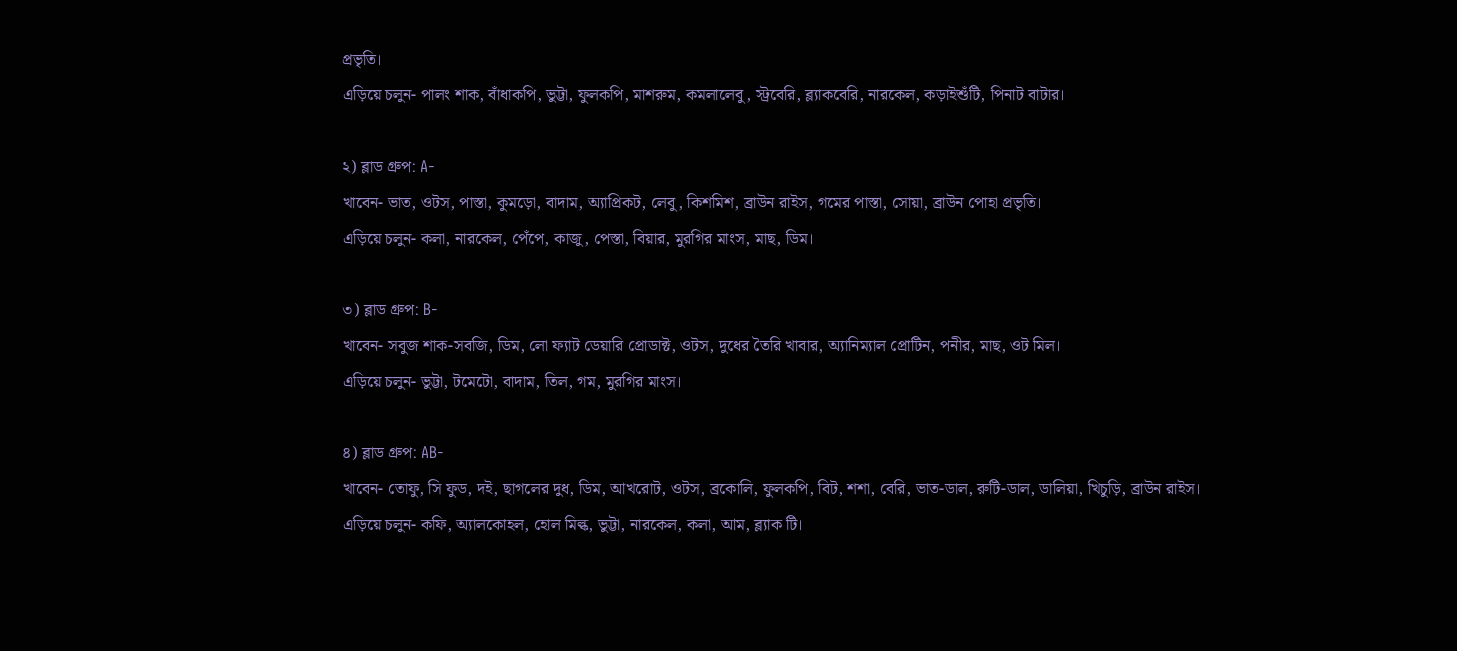প্রভৃতি।
এড়িয়ে চলুন- পালং শাক, বাঁধাকপি, ভুট্টা, ফুলকপি, মাশরুম, কমলালেবু, স্ট্রবেরি, ব্ল্যাকবেরি, নারকেল, কড়াইশুঁটি, পিনাট বাটার।

২) ব্লাড গ্রুপ: A-
খাবেন- ভাত, ওটস, পাস্তা, কুমড়ো, বাদাম, অ্যাপ্রিকট, লেবু, কিশমিশ, ব্রাউন রাইস, গমের পাস্তা, সোয়া, ব্রাউন পোহা প্রভৃতি।
এড়িয়ে চলুন- কলা, নারকেল, পেঁপে, কাজু, পেস্তা, বিয়ার, মুরগির মাংস, মাছ, ডিম।

৩) ব্লাড গ্রুপ: B-
খাবেন- সবুজ শাক-সবজি, ডিম, লো ফ্যাট ডেয়ারি প্রোডাক্ট, ওটস, দুধের তৈরি খাবার, অ্যানিম্যাল প্রোটিন, পনীর, মাছ, ওট মিল।
এড়িয়ে চলুন- ভুট্টা, টমেটো, বাদাম, তিল, গম, মুরগির মাংস।

৪) ব্লাড গ্রুপ: AB-
খাবেন- তোফু, সি ফুড, দই, ছাগলের দুধ, ডিম, আখরোট, ওটস, ব্রকোলি, ফুলকপি, বিট, শশা, বেরি, ভাত-ডাল, রুটি-ডাল, ডালিয়া, খিচুড়ি, ব্রাউন রাইস।
এড়িয়ে চলুন- কফি, অ্যালকোহল, হোল মিল্ক, ভুট্টা, নারকেল, কলা, আম, ব্ল্যাক টি।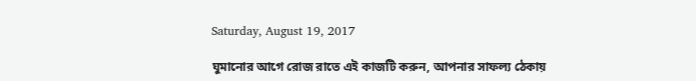Saturday, August 19, 2017

ঘুমানোর আগে রোজ রাতে এই কাজটি করুন, আপনার সাফল্য ঠেকায়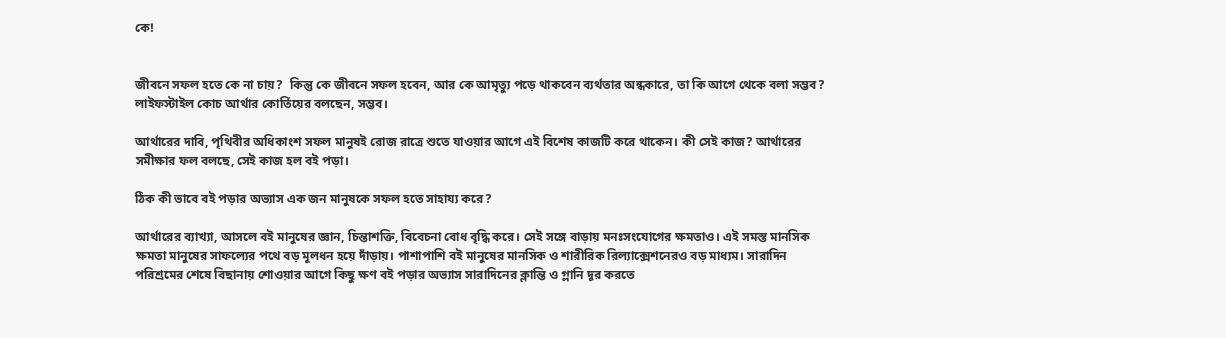কে!


জীবনে সফল হতে কে না চায়?  কিন্তু কে জীবনে সফল হবেন, আর কে আমৃত্যু পড়ে থাকবেন ব্যর্থতার অন্ধকারে, তা কি আগে থেকে বলা সম্ভব? লাইফস্টাইল কোচ আর্থার কোর্তিয়ের বলছেন, সম্ভব।

আর্থারের দাবি, পৃথিবীর অধিকাংশ সফল মানুষই রোজ রাত্রে শুতে যাওয়ার আগে এই বিশেষ কাজটি করে থাকেন। কী সেই কাজ? আর্থারের সমীক্ষার ফল বলছে, সেই কাজ হল বই পড়া।

ঠিক কী ভাবে বই পড়ার অভ্যাস এক জন মানুষকে সফল হতে সাহায্য করে?

আর্থারের ব্যাখ্যা, আসলে বই মানুষের জ্ঞান, চিন্তাশক্তি, বিবেচনা বোধ বৃদ্ধি করে। সেই সঙ্গে বাড়ায় মনঃসংযোগের ক্ষমতাও। এই সমস্ত মানসিক ক্ষমতা মানুষের সাফল্যের পথে বড় মূলধন হয়ে দাঁড়ায়। পাশাপাশি বই মানুষের মানসিক ও শারীরিক রিল্যাক্সেশনেরও বড় মাধ্যম। সারাদিন পরিশ্রমের শেষে বিছানায় শোওয়ার আগে কিছু ক্ষণ বই পড়ার অভ্যাস সারাদিনের ক্লান্তি ও গ্লানি দূর করতে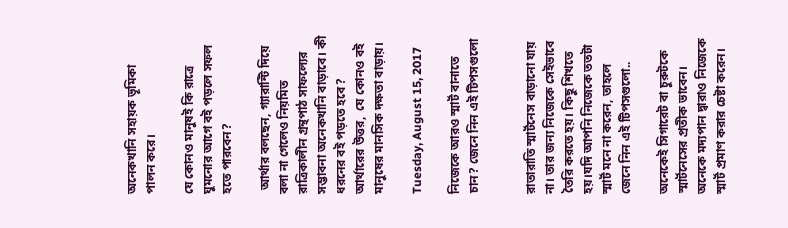অনেকখানি সহায়ক ভূমিকা পালন করে।

যে কোনও মানুষই কি রাত্রে ঘুমনোর আগে বই পড়লে সফল হতে পারবেন?

 আর্থার বলছেন, গ্যারান্টি দিয়ে বলা না গেলেও নিয়মিত রাত্রিকালীন গ্রন্থপাঠ সাফল্যের সম্ভাবনা অনেকখানি বাড়াবে। কী ধরনের বই পড়তে হবে? আর্থারের উত্তর,  যে কোনও বই মানুষের মানসিক দক্ষতা বাড়ায়।

Tuesday, August 15, 2017

নিজেকে আরও স্মার্ট বানাতে চান? জেনে নিন এই টিপসগুলো


রাতারাতি স্মার্টনেস বাড়ানো যায় না। তার জন্য নিজেকে সেইভাবে তৈরি করতে হয়। কিছু শিখতে হয়।যদি আপনি নিজেকে ততটা স্মার্ট মনে না করেন, তাহলে জেনে নিন এই টিপসগুলো..

অনেকেই সিগারেট বা চুরুটকে স্মার্টনেসের প্রতীক ভাবেন। অনেকে মদ্যপান দ্বারাও নিজেকে স্মার্ট প্রমাণ করার চেষ্টা করেন।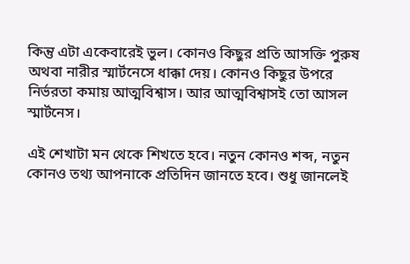কিন্তু এটা একেবারেই ভুল। কোনও কিছুর প্রতি আসক্তি পুরুষ অথবা নারীর স্মার্টনেসে ধাক্কা দেয়। কোনও কিছুর উপরে নির্ভরতা কমায় আত্মবিশ্বাস। আর আত্মবিশ্বাসই তো আসল স্মার্টনেস।

এই শেখাটা মন থেকে শিখতে হবে। নতুন কোনও শব্দ, নতুন কোনও তথ্য আপনাকে প্রতিদিন জানতে হবে। শুধু জানলেই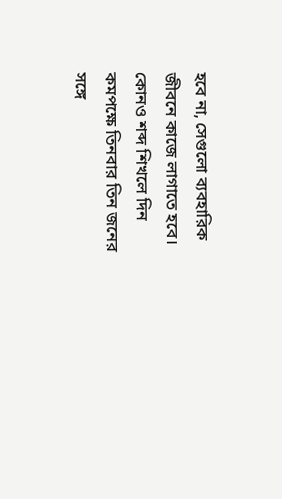হবে না, সেগুলো ব্যবহারিক জীবনে কাজে লাগাতে হবে। কোনও শব্দ শিখলে দিন কমপক্ষে তিনবার তিন জনের সঙ্গে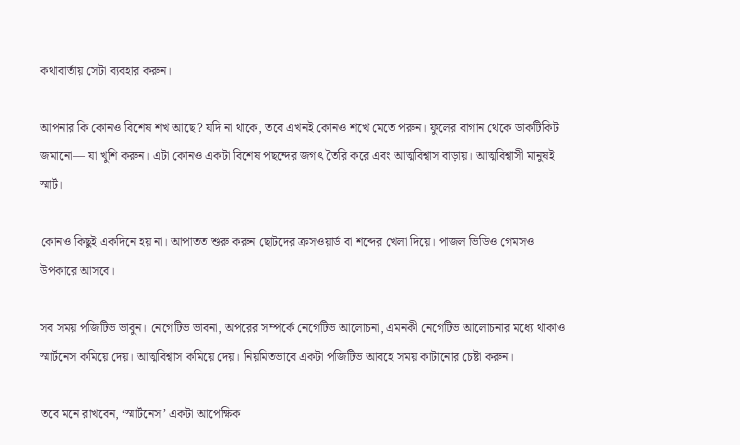কথাবার্তায় সেটা ব্যবহার করুন।

আপনার কি কোনও বিশেষ শখ আছে? যদি না থাকে, তবে এখনই কোনও শখে মেতে পরুন। ফুলের বাগান থেকে ডাকটিকিট জমানো— যা খুশি করুন। এটা কোনও একটা বিশেষ পছন্দের জগৎ তৈরি করে এবং আত্মবিশ্বাস বাড়ায়। আত্মবিশ্বাসী মানুষই স্মার্ট।

কোনও কিছুই একদিনে হয় না। আপাতত শুরু করুন ছোটদের ক্রসওয়ার্ড বা শব্দের খেলা দিয়ে। পাজল ভিডিও গেমসও উপকারে আসবে।

সব সময় পজিটিভ ভাবুন। নেগেটিভ ভাবনা, অপরের সম্পর্কে নেগেটিভ আলোচনা, এমনকী নেগেটিভ আলোচনার মধ্যে থাকাও স্মার্টনেস কমিয়ে দেয়। আত্মবিশ্বাস কমিয়ে দেয়। নিয়মিতভাবে একটা পজিটিভ আবহে সময় কাটানোর চেষ্টা করুন।

তবে মনে রাখবেন, ‘স্মার্টনেস’ একটা আপেক্ষিক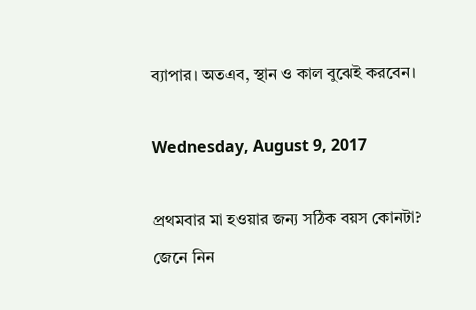ব্যাপার। অতএব, স্থান ও কাল বুঝেই করবেন।

Wednesday, August 9, 2017

প্রথমবার মা হওয়ার জন্য সঠিক বয়স কোনটা? জেনে নিন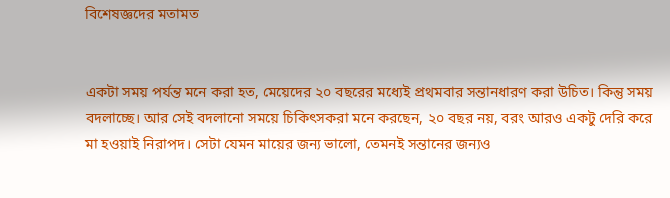বিশেষজ্ঞদের মতামত


একটা সময় পর্যন্ত মনে করা হত, মেয়েদের ২০ বছরের মধ্যেই প্রথমবার সন্তানধারণ করা উচিত। কিন্তু সময় বদলাচ্ছে। আর সেই বদলানো সময়ে চিকিৎসকরা মনে করছেন, ২০ বছর নয়, বরং আরও একটু দেরি করে মা হওয়াই নিরাপদ। সেটা যেমন মায়ের জন্য ভালো, তেমনই সন্তানের জন্যও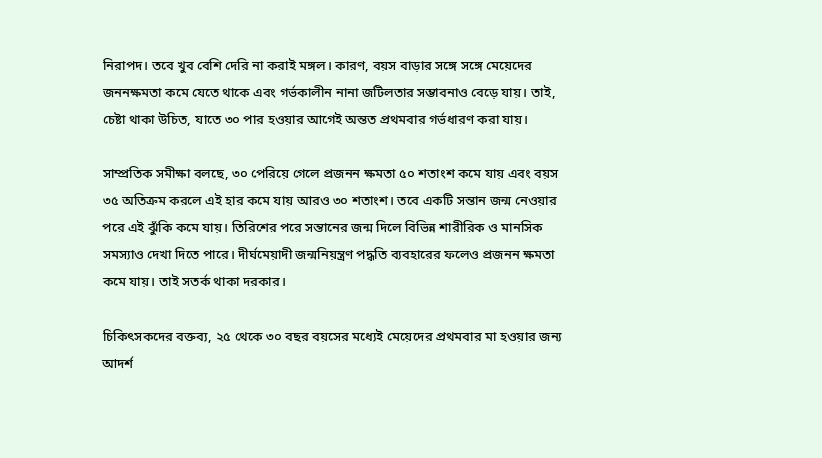নিরাপদ। তবে খুব বেশি দেরি না করাই মঙ্গল। কারণ, বয়স বাড়ার সঙ্গে সঙ্গে মেয়েদের জননক্ষমতা কমে যেতে থাকে এবং গর্ভকালীন নানা জটিলতার সম্ভাবনাও বেড়ে যায়। তাই, চেষ্টা থাকা উচিত, যাতে ৩০ পার হওয়ার আগেই অন্তত প্রথমবার গর্ভধারণ করা যায়।

সাম্প্রতিক সমীক্ষা বলছে, ৩০ পেরিয়ে গেলে প্রজনন ক্ষমতা ৫০ শতাংশ কমে যায় এবং বয়স ৩৫ অতিক্রম করলে এই হার কমে যায় আরও ৩০ শতাংশ। তবে একটি সন্তান জন্ম নেওয়ার পরে এই ঝুঁকি কমে যায়। তিরিশের পরে সন্তানের জন্ম দিলে বিভিন্ন শারীরিক ও মানসিক সমস্যাও দেখা দিতে পারে। দীর্ঘমেয়াদী জন্মনিয়ন্ত্রণ পদ্ধতি ব্যবহারের ফলেও প্রজনন ক্ষমতা কমে যায়। তাই সতর্ক থাকা দরকার।

চিকিৎসকদের বক্তব্য, ২৫ থেকে ৩০ বছর বয়সের মধ্যেই মেয়েদের প্রথমবার মা হওয়ার জন্য আদর্শ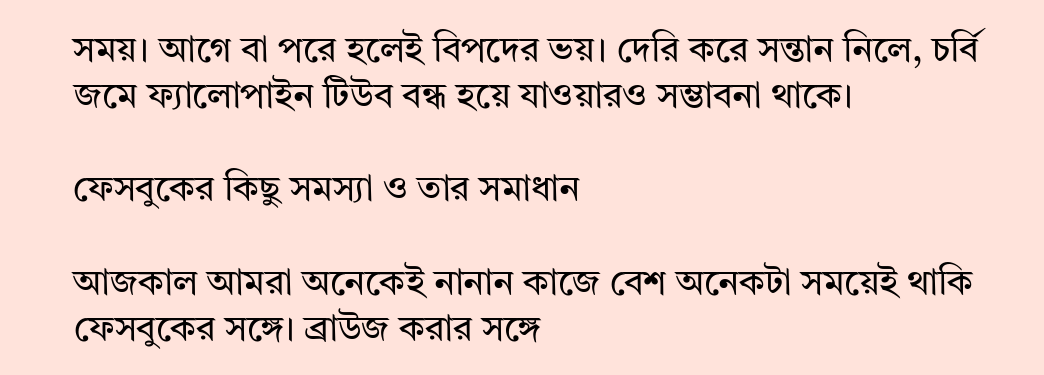সময়। আগে বা পরে হলেই বিপদের ভয়। দেরি করে সন্তান নিলে, চর্বি জমে ফ্যালোপাইন টিউব বন্ধ হয়ে যাওয়ারও সম্ভাবনা থাকে।

ফেসবুকের কিছু সমস্যা ও তার সমাধান

আজকাল আমরা অনেকেই নানান কাজে বেশ অনেকটা সময়েই থাকি ফেসবুকের সঙ্গে। ব্রাউজ করার সঙ্গে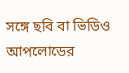সঙ্গে ছবি বা ভিডিও আপলোডের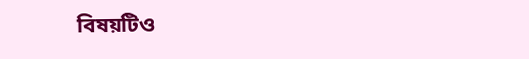বিষয়টিও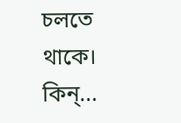চলতে থাকে। কিন্...